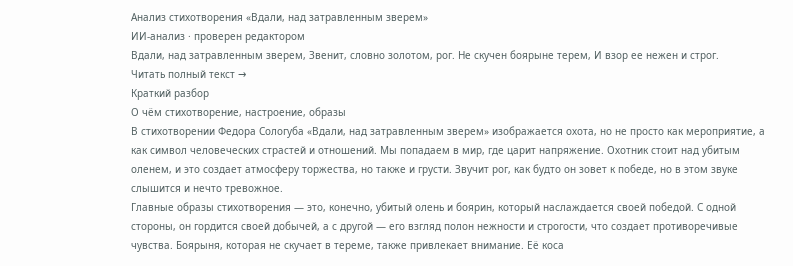Анализ стихотворения «Вдали, над затравленным зверем»
ИИ-анализ · проверен редактором
Вдали, над затравленным зверем, Звенит, словно золотом, рог. Не скучен боярыне терем, И взор ее нежен и строг.
Читать полный текст →
Краткий разбор
О чём стихотворение, настроение, образы
В стихотворении Федора Сологуба «Вдали, над затравленным зверем» изображается охота, но не просто как мероприятие, а как символ человеческих страстей и отношений. Мы попадаем в мир, где царит напряжение. Охотник стоит над убитым оленем, и это создает атмосферу торжества, но также и грусти. Звучит рог, как будто он зовет к победе, но в этом звуке слышится и нечто тревожное.
Главные образы стихотворения — это, конечно, убитый олень и боярин, который наслаждается своей победой. С одной стороны, он гордится своей добычей, а с другой — его взгляд полон нежности и строгости, что создает противоречивые чувства. Боярыня, которая не скучает в тереме, также привлекает внимание. Её коса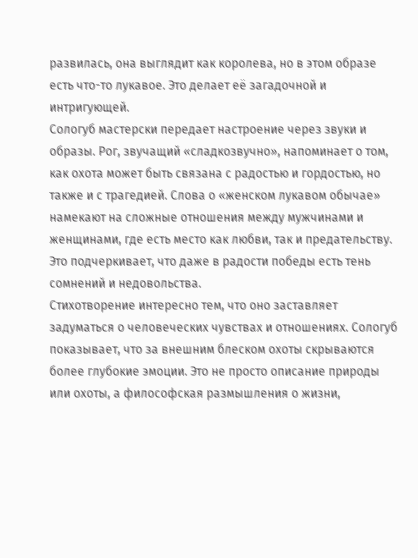развилась, она выглядит как королева, но в этом образе есть что-то лукавое. Это делает её загадочной и интригующей.
Сологуб мастерски передает настроение через звуки и образы. Рог, звучащий «сладкозвучно», напоминает о том, как охота может быть связана с радостью и гордостью, но также и с трагедией. Слова о «женском лукавом обычае» намекают на сложные отношения между мужчинами и женщинами, где есть место как любви, так и предательству. Это подчеркивает, что даже в радости победы есть тень сомнений и недовольства.
Стихотворение интересно тем, что оно заставляет задуматься о человеческих чувствах и отношениях. Сологуб показывает, что за внешним блеском охоты скрываются более глубокие эмоции. Это не просто описание природы или охоты, а философская размышления о жизни,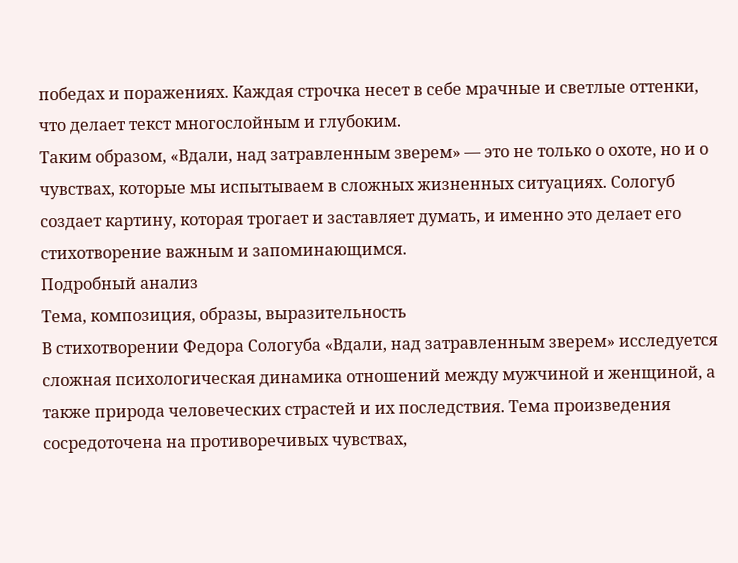победах и поражениях. Каждая строчка несет в себе мрачные и светлые оттенки, что делает текст многослойным и глубоким.
Таким образом, «Вдали, над затравленным зверем» — это не только о охоте, но и о чувствах, которые мы испытываем в сложных жизненных ситуациях. Сологуб создает картину, которая трогает и заставляет думать, и именно это делает его стихотворение важным и запоминающимся.
Подробный анализ
Тема, композиция, образы, выразительность
В стихотворении Федора Сологуба «Вдали, над затравленным зверем» исследуется сложная психологическая динамика отношений между мужчиной и женщиной, а также природа человеческих страстей и их последствия. Тема произведения сосредоточена на противоречивых чувствах,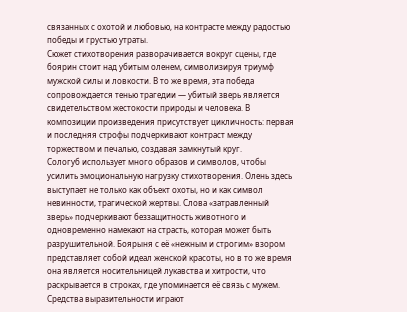связанных с охотой и любовью, на контрасте между радостью победы и грустью утраты.
Сюжет стихотворения разворачивается вокруг сцены, где боярин стоит над убитым оленем, символизируя триумф мужской силы и ловкости. В то же время, эта победа сопровождается тенью трагедии — убитый зверь является свидетельством жестокости природы и человека. В композиции произведения присутствует цикличность: первая и последняя строфы подчеркивают контраст между торжеством и печалью, создавая замкнутый круг.
Сологуб использует много образов и символов, чтобы усилить эмоциональную нагрузку стихотворения. Олень здесь выступает не только как объект охоты, но и как символ невинности, трагической жертвы. Слова «затравленный зверь» подчеркивают беззащитность животного и одновременно намекают на страсть, которая может быть разрушительной. Боярыня с её «нежным и строгим» взором представляет собой идеал женской красоты, но в то же время она является носительницей лукавства и хитрости, что раскрывается в строках, где упоминается её связь с мужем.
Средства выразительности играют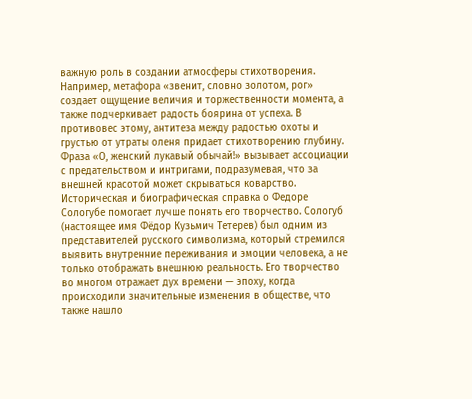важную роль в создании атмосферы стихотворения. Например, метафора «звенит, словно золотом, рог» создает ощущение величия и торжественности момента, а также подчеркивает радость боярина от успеха. В противовес этому, антитеза между радостью охоты и грустью от утраты оленя придает стихотворению глубину. Фраза «О, женский лукавый обычай!» вызывает ассоциации с предательством и интригами, подразумевая, что за внешней красотой может скрываться коварство.
Историческая и биографическая справка о Федоре Сологубе помогает лучше понять его творчество. Сологуб (настоящее имя Фёдор Кузьмич Тетерев) был одним из представителей русского символизма, который стремился выявить внутренние переживания и эмоции человека, а не только отображать внешнюю реальность. Его творчество во многом отражает дух времени — эпоху, когда происходили значительные изменения в обществе, что также нашло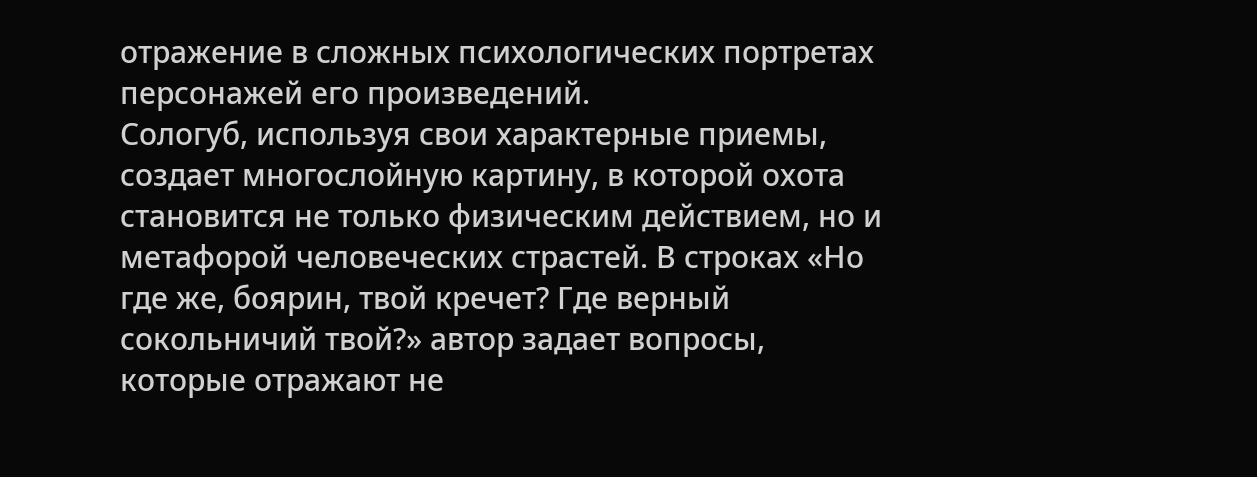отражение в сложных психологических портретах персонажей его произведений.
Сологуб, используя свои характерные приемы, создает многослойную картину, в которой охота становится не только физическим действием, но и метафорой человеческих страстей. В строках «Но где же, боярин, твой кречет? Где верный сокольничий твой?» автор задает вопросы, которые отражают не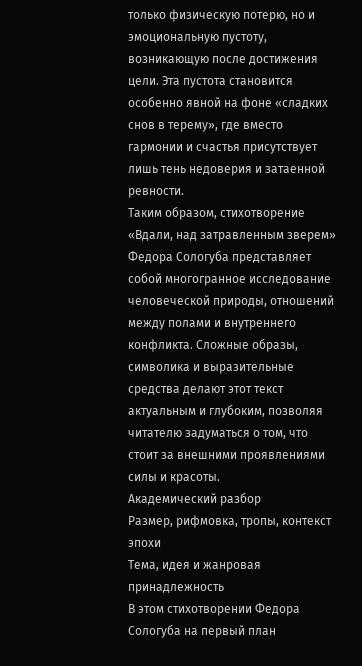только физическую потерю, но и эмоциональную пустоту, возникающую после достижения цели. Эта пустота становится особенно явной на фоне «сладких снов в терему», где вместо гармонии и счастья присутствует лишь тень недоверия и затаенной ревности.
Таким образом, стихотворение «Вдали, над затравленным зверем» Федора Сологуба представляет собой многогранное исследование человеческой природы, отношений между полами и внутреннего конфликта. Сложные образы, символика и выразительные средства делают этот текст актуальным и глубоким, позволяя читателю задуматься о том, что стоит за внешними проявлениями силы и красоты.
Академический разбор
Размер, рифмовка, тропы, контекст эпохи
Тема, идея и жанровая принадлежность
В этом стихотворении Федора Сологуба на первый план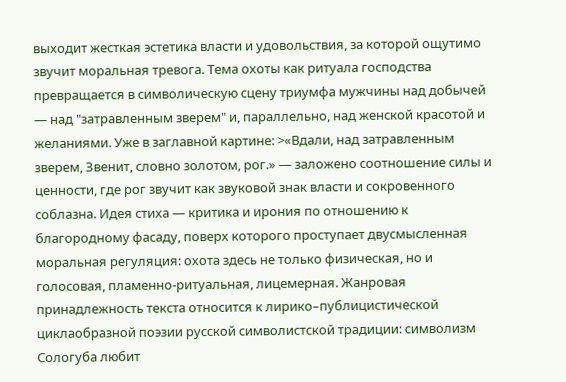выходит жесткая эстетика власти и удовольствия, за которой ощутимо звучит моральная тревога. Тема охоты как ритуала господства превращается в символическую сцену триумфа мужчины над добычей — над "затравленным зверем" и, параллельно, над женской красотой и желаниями. Уже в заглавной картине: >«Вдали, над затравленным зверем, Звенит, словно золотом, рог.» — заложено соотношение силы и ценности, где рог звучит как звуковой знак власти и сокровенного соблазна. Идея стиха — критика и ирония по отношению к благородному фасаду, поверх которого проступает двусмысленная моральная регуляция: охота здесь не только физическая, но и голосовая, пламенно-ритуальная, лицемерная. Жанровая принадлежность текста относится к лирико–публицистической циклаобразной поэзии русской символистской традиции: символизм Сологуба любит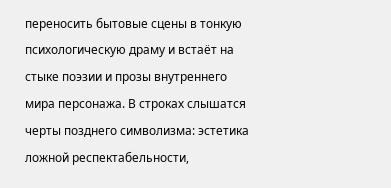переносить бытовые сцены в тонкую психологическую драму и встаёт на стыке поэзии и прозы внутреннего мира персонажа. В строках слышатся черты позднего символизма: эстетика ложной респектабельности,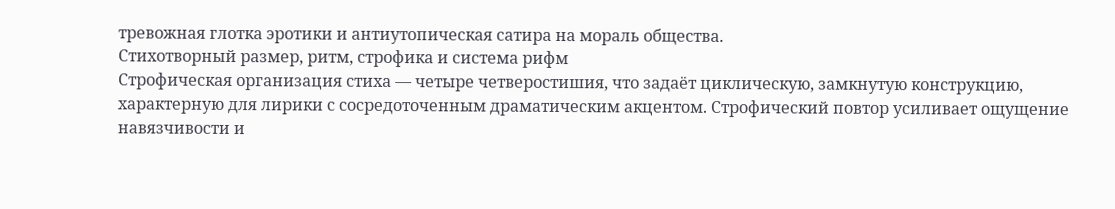тревожная глотка эротики и антиутопическая сатира на мораль общества.
Стихотворный размер, ритм, строфика и система рифм
Строфическая организация стиха — четыре четверостишия, что задаёт циклическую, замкнутую конструкцию, характерную для лирики с сосредоточенным драматическим акцентом. Строфический повтор усиливает ощущение навязчивости и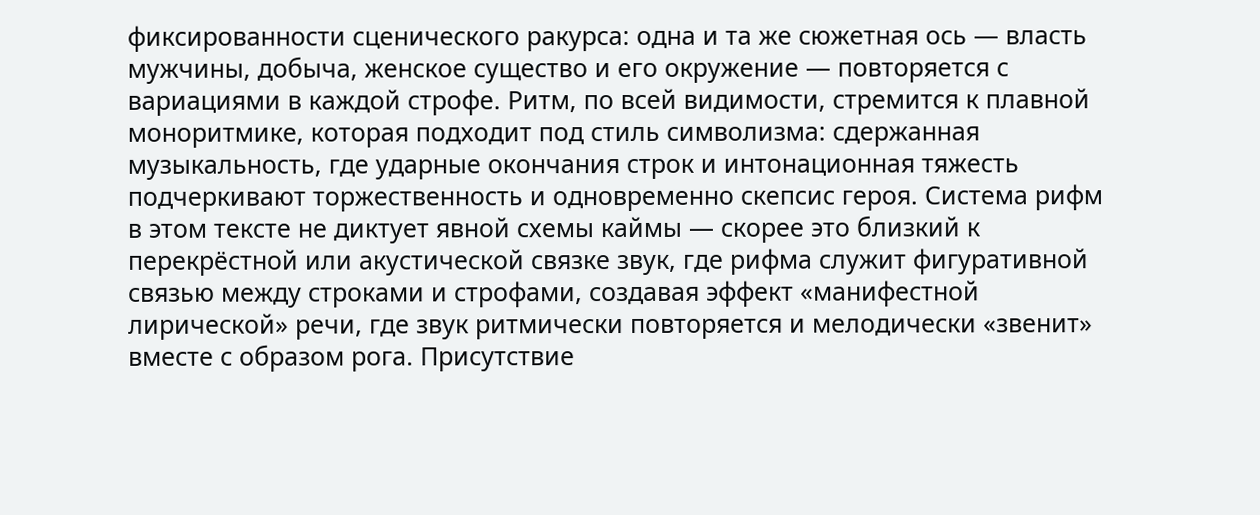фиксированности сценического ракурса: одна и та же сюжетная ось — власть мужчины, добыча, женское существо и его окружение — повторяется с вариациями в каждой строфе. Ритм, по всей видимости, стремится к плавной моноритмике, которая подходит под стиль символизма: сдержанная музыкальность, где ударные окончания строк и интонационная тяжесть подчеркивают торжественность и одновременно скепсис героя. Система рифм в этом тексте не диктует явной схемы каймы — скорее это близкий к перекрёстной или акустической связке звук, где рифма служит фигуративной связью между строками и строфами, создавая эффект «манифестной лирической» речи, где звук ритмически повторяется и мелодически «звенит» вместе с образом рога. Присутствие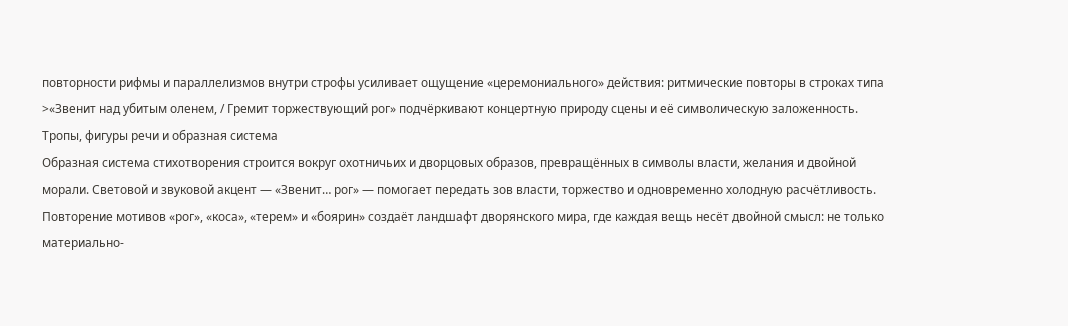повторности рифмы и параллелизмов внутри строфы усиливает ощущение «церемониального» действия: ритмические повторы в строках типа >«Звенит над убитым оленем, / Гремит торжествующий рог» подчёркивают концертную природу сцены и её символическую заложенность.
Тропы, фигуры речи и образная система
Образная система стихотворения строится вокруг охотничьих и дворцовых образов, превращённых в символы власти, желания и двойной морали. Световой и звуковой акцент — «Звенит… рог» — помогает передать зов власти, торжество и одновременно холодную расчётливость. Повторение мотивов «рог», «коса», «терем» и «боярин» создаёт ландшафт дворянского мира, где каждая вещь несёт двойной смысл: не только материально-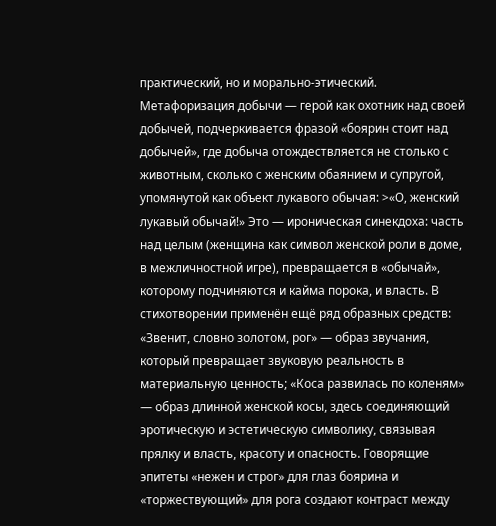практический, но и морально-этический. Метафоризация добычи — герой как охотник над своей добычей, подчеркивается фразой «боярин стоит над добычей», где добыча отождествляется не столько с животным, сколько с женским обаянием и супругой, упомянутой как объект лукавого обычая: >«О, женский лукавый обычай!» Это — ироническая синекдоха: часть над целым (женщина как символ женской роли в доме, в межличностной игре), превращается в «обычай», которому подчиняются и кайма порока, и власть. В стихотворении применён ещё ряд образных средств: «Звенит, словно золотом, рог» — образ звучания, который превращает звуковую реальность в материальную ценность; «Коса развилась по коленям» — образ длинной женской косы, здесь соединяющий эротическую и эстетическую символику, связывая прялку и власть, красоту и опасность. Говорящие эпитеты «нежен и строг» для глаз боярина и «торжествующий» для рога создают контраст между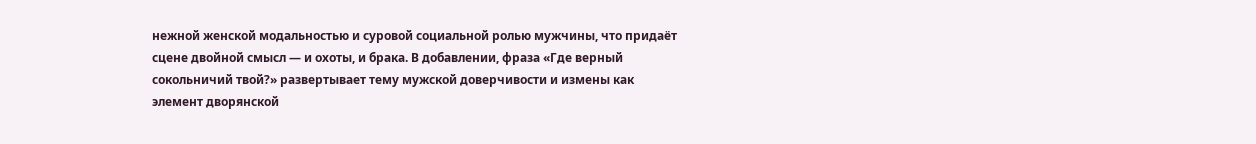нежной женской модальностью и суровой социальной ролью мужчины, что придаёт сцене двойной смысл — и охоты, и брака. В добавлении, фраза «Где верный сокольничий твой?» развертывает тему мужской доверчивости и измены как элемент дворянской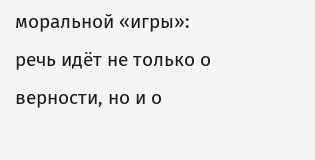моральной «игры»: речь идёт не только о верности, но и о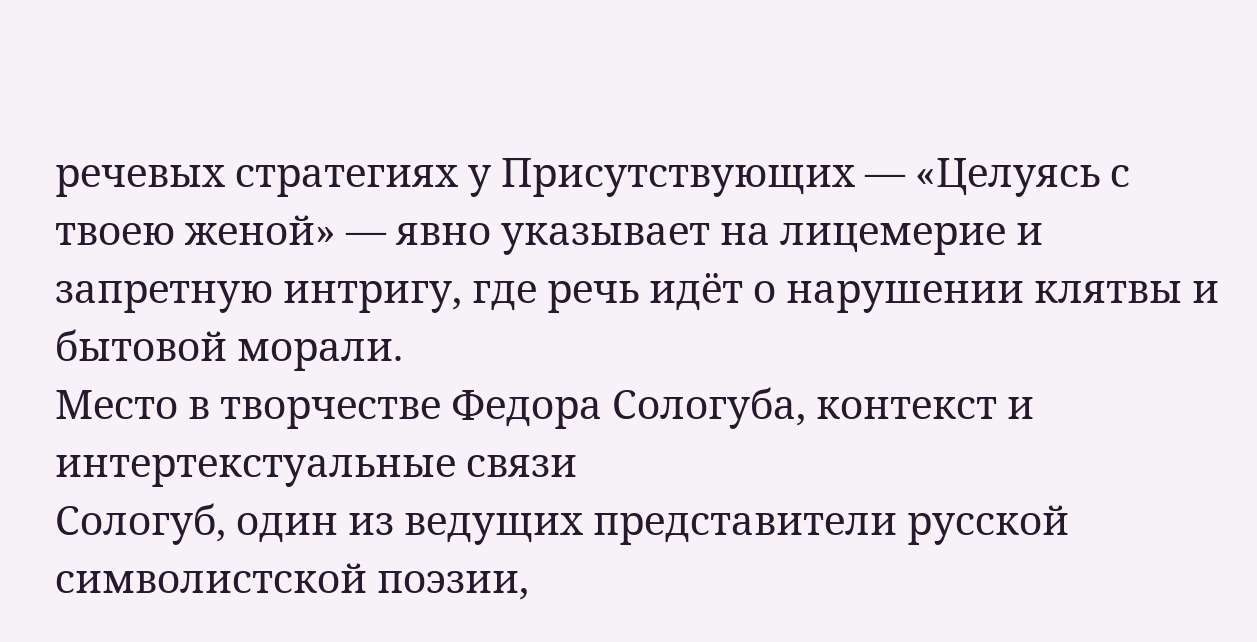речевых стратегиях у Присутствующих — «Целуясь с твоею женой» — явно указывает на лицемерие и запретную интригу, где речь идёт о нарушении клятвы и бытовой морали.
Место в творчестве Федора Сологуба, контекст и интертекстуальные связи
Сологуб, один из ведущих представители русской символистской поэзии,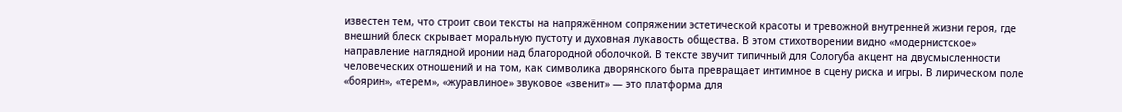известен тем, что строит свои тексты на напряжённом сопряжении эстетической красоты и тревожной внутренней жизни героя, где внешний блеск скрывает моральную пустоту и духовная лукавость общества. В этом стихотворении видно «модернистское» направление наглядной иронии над благородной оболочкой. В тексте звучит типичный для Сологуба акцент на двусмысленности человеческих отношений и на том, как символика дворянского быта превращает интимное в сцену риска и игры. В лирическом поле «боярин», «терем», «журавлиное» звуковое «звенит» — это платформа для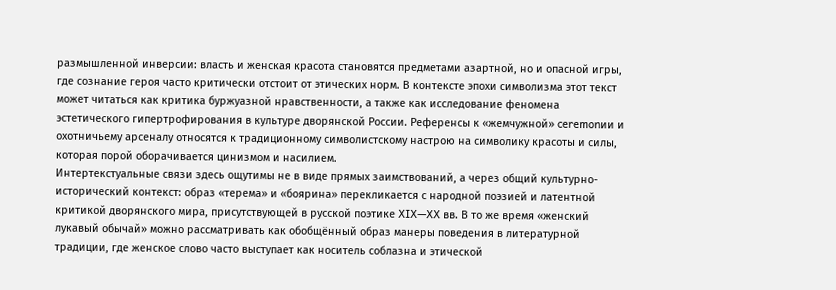размышленной инверсии: власть и женская красота становятся предметами азартной, но и опасной игры, где сознание героя часто критически отстоит от этических норм. В контексте эпохи символизма этот текст может читаться как критика буржуазной нравственности, а также как исследование феномена эстетического гипертрофирования в культуре дворянской России. Референсы к «жемчужной» ceremonии и охотничьему арсеналу относятся к традиционному символистскому настрою на символику красоты и силы, которая порой оборачивается цинизмом и насилием.
Интертекстуальные связи здесь ощутимы не в виде прямых заимствований, а через общий культурно-исторический контекст: образ «терема» и «боярина» перекликается с народной поэзией и латентной критикой дворянского мира, присутствующей в русской поэтике XIX—XX вв. В то же время «женский лукавый обычай» можно рассматривать как обобщённый образ манеры поведения в литературной традиции, где женское слово часто выступает как носитель соблазна и этической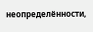неопределённости,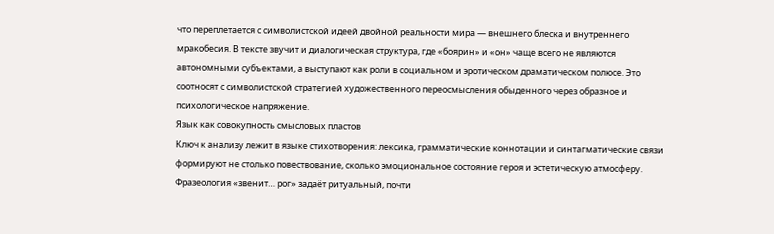что переплетается с символистской идеей двойной реальности мира — внешнего блеска и внутреннего мракобесия. В тексте звучит и диалогическая структура, где «боярин» и «он» чаще всего не являются автономными субъектами, а выступают как роли в социальном и эротическом драматическом полюсе. Это соотносят с символистской стратегией художественного переосмысления обыденного через образное и психологическое напряжение.
Язык как совокупность смысловых пластов
Ключ к анализу лежит в языке стихотворения: лексика, грамматические коннотации и синтагматические связи формируют не столько повествование, сколько эмоциональное состояние героя и эстетическую атмосферу. Фразеология «звенит… рог» задаёт ритуальный, почти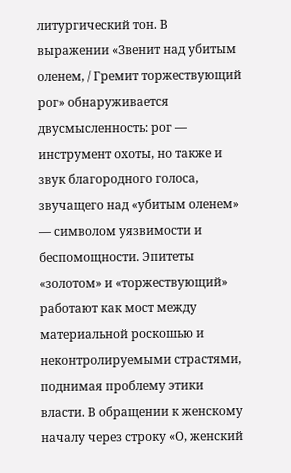литургический тон. В выражении «Звенит над убитым оленем, / Гремит торжествующий рог» обнаруживается двусмысленность: рог — инструмент охоты, но также и звук благородного голоса, звучащего над «убитым оленем» — символом уязвимости и беспомощности. Эпитеты «золотом» и «торжествующий» работают как мост между материальной роскошью и неконтролируемыми страстями, поднимая проблему этики власти. В обращении к женскому началу через строку «О, женский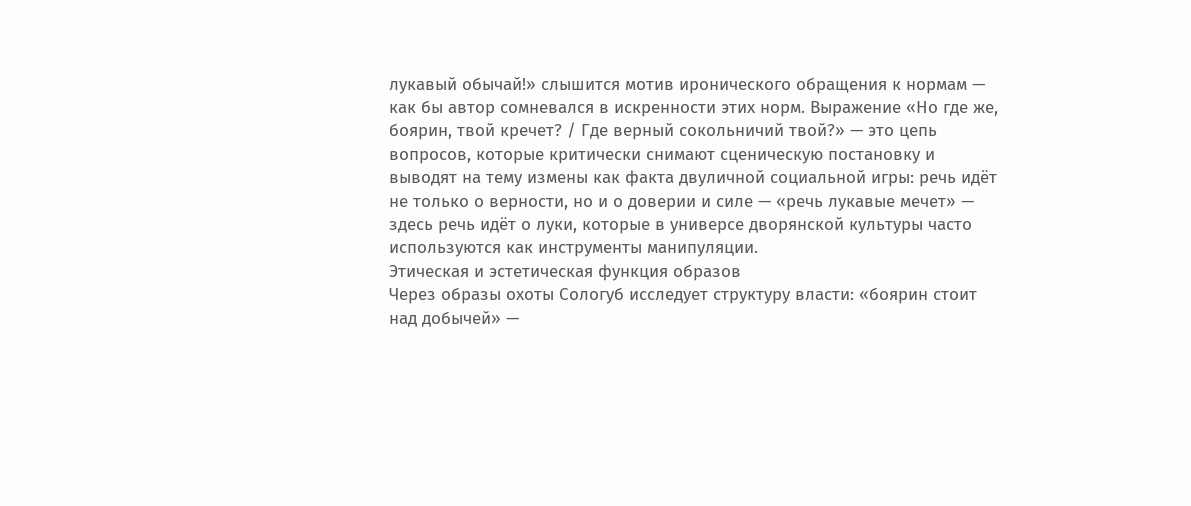лукавый обычай!» слышится мотив иронического обращения к нормам — как бы автор сомневался в искренности этих норм. Выражение «Но где же, боярин, твой кречет? / Где верный сокольничий твой?» — это цепь вопросов, которые критически снимают сценическую постановку и выводят на тему измены как факта двуличной социальной игры: речь идёт не только о верности, но и о доверии и силе — «речь лукавые мечет» — здесь речь идёт о луки, которые в универсе дворянской культуры часто используются как инструменты манипуляции.
Этическая и эстетическая функция образов
Через образы охоты Сологуб исследует структуру власти: «боярин стоит над добычей» —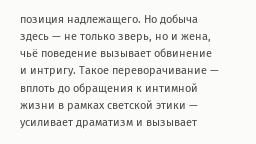позиция надлежащего. Но добыча здесь — не только зверь, но и жена, чьё поведение вызывает обвинение и интригу. Такое переворачивание — вплоть до обращения к интимной жизни в рамках светской этики — усиливает драматизм и вызывает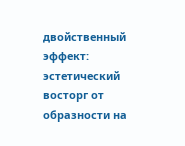двойственный эффект: эстетический восторг от образности на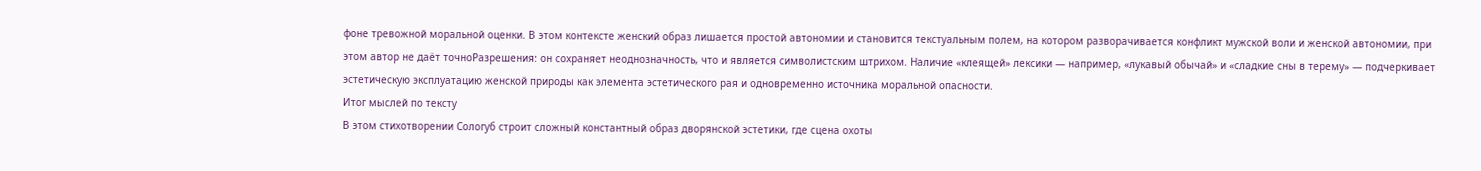фоне тревожной моральной оценки. В этом контексте женский образ лишается простой автономии и становится текстуальным полем, на котором разворачивается конфликт мужской воли и женской автономии, при этом автор не даёт точноРазрешения: он сохраняет неоднозначность, что и является символистским штрихом. Наличие «клеящей» лексики — например, «лукавый обычай» и «сладкие сны в терему» — подчеркивает эстетическую эксплуатацию женской природы как элемента эстетического рая и одновременно источника моральной опасности.
Итог мыслей по тексту
В этом стихотворении Сологуб строит сложный константный образ дворянской эстетики, где сцена охоты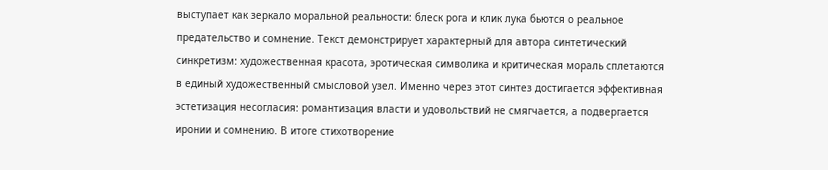выступает как зеркало моральной реальности: блеск рога и клик лука бьются о реальное предательство и сомнение. Текст демонстрирует характерный для автора синтетический синкретизм: художественная красота, эротическая символика и критическая мораль сплетаются в единый художественный смысловой узел. Именно через этот синтез достигается эффективная эстетизация несогласия: романтизация власти и удовольствий не смягчается, а подвергается иронии и сомнению. В итоге стихотворение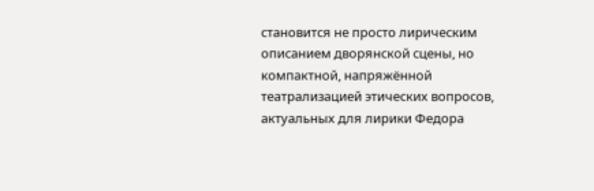становится не просто лирическим описанием дворянской сцены, но компактной, напряжённой театрализацией этических вопросов, актуальных для лирики Федора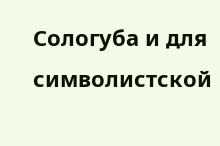Сологуба и для символистской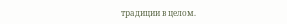традиции в целом.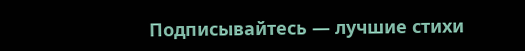Подписывайтесь — лучшие стихи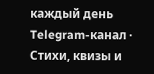каждый день
Telegram-канал · Стихи, квизы и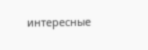интересные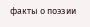факты о поэзии